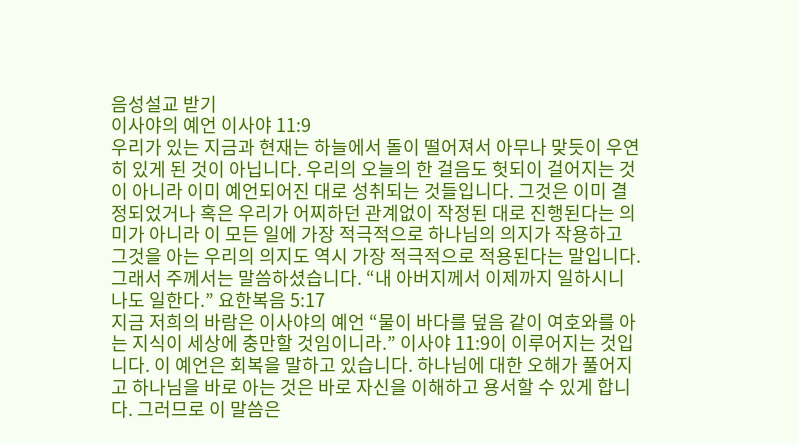음성설교 받기
이사야의 예언 이사야 11:9
우리가 있는 지금과 현재는 하늘에서 돌이 떨어져서 아무나 맞듯이 우연히 있게 된 것이 아닙니다. 우리의 오늘의 한 걸음도 헛되이 걸어지는 것이 아니라 이미 예언되어진 대로 성취되는 것들입니다. 그것은 이미 결정되었거나 혹은 우리가 어찌하던 관계없이 작정된 대로 진행된다는 의미가 아니라 이 모든 일에 가장 적극적으로 하나님의 의지가 작용하고 그것을 아는 우리의 의지도 역시 가장 적극적으로 적용된다는 말입니다. 그래서 주께서는 말씀하셨습니다. “내 아버지께서 이제까지 일하시니 나도 일한다.” 요한복음 5:17
지금 저희의 바람은 이사야의 예언 “물이 바다를 덮음 같이 여호와를 아는 지식이 세상에 충만할 것임이니라.” 이사야 11:9이 이루어지는 것입니다. 이 예언은 회복을 말하고 있습니다. 하나님에 대한 오해가 풀어지고 하나님을 바로 아는 것은 바로 자신을 이해하고 용서할 수 있게 합니다. 그러므로 이 말씀은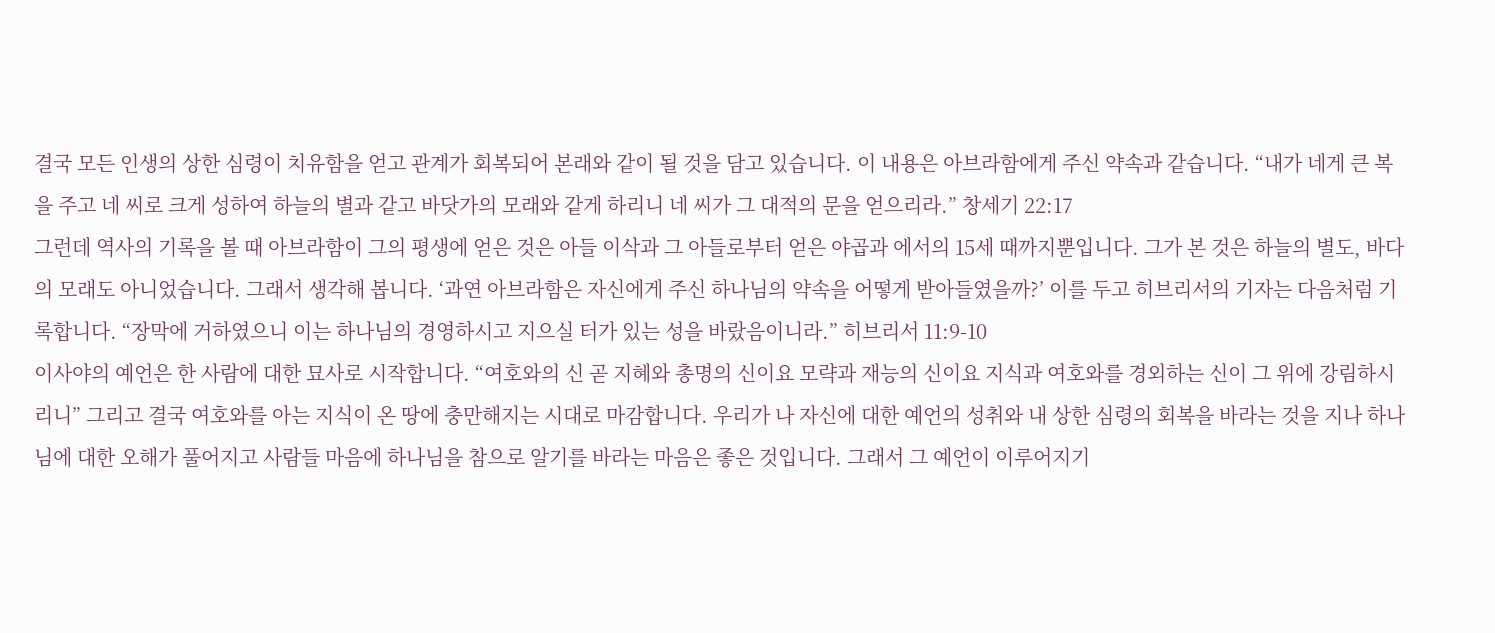결국 모든 인생의 상한 심령이 치유함을 얻고 관계가 회복되어 본래와 같이 될 것을 담고 있습니다. 이 내용은 아브라함에게 주신 약속과 같습니다. “내가 네게 큰 복을 주고 네 씨로 크게 성하여 하늘의 별과 같고 바닷가의 모래와 같게 하리니 네 씨가 그 대적의 문을 얻으리라.” 창세기 22:17
그런데 역사의 기록을 볼 때 아브라함이 그의 평생에 얻은 것은 아들 이삭과 그 아들로부터 얻은 야곱과 에서의 15세 때까지뿐입니다. 그가 본 것은 하늘의 별도, 바다의 모래도 아니었습니다. 그래서 생각해 봅니다. ‘과연 아브라함은 자신에게 주신 하나님의 약속을 어떻게 받아들였을까?’ 이를 두고 히브리서의 기자는 다음처럼 기록합니다. “장막에 거하였으니 이는 하나님의 경영하시고 지으실 터가 있는 성을 바랐음이니라.” 히브리서 11:9-10
이사야의 예언은 한 사람에 대한 묘사로 시작합니다. “여호와의 신 곧 지혜와 총명의 신이요 모략과 재능의 신이요 지식과 여호와를 경외하는 신이 그 위에 강림하시리니” 그리고 결국 여호와를 아는 지식이 온 땅에 충만해지는 시대로 마감합니다. 우리가 나 자신에 대한 예언의 성취와 내 상한 심령의 회복을 바라는 것을 지나 하나님에 대한 오해가 풀어지고 사람들 마음에 하나님을 참으로 알기를 바라는 마음은 좋은 것입니다. 그래서 그 예언이 이루어지기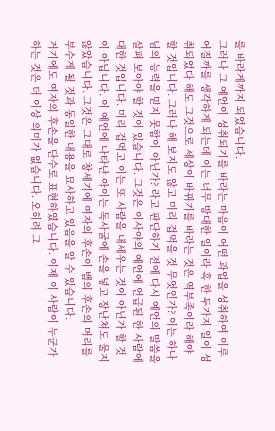를 바라게까지 되었습니다.
그러나 그 예언이 성취되기를 바라는 마음이 어떤 과업을 성취하여 이루어질까를 생각하게 되는데 이는 너무 방대한 일이라 혹 한 두가지 일이 성취되었다 해도 그것으로 세상이 바뀌기를 바라는 것은 역부족이라 해야 할 것입니다. 그러나 해 보지도 않고 미리 겁먹을 것 무엇인가? 이는 하나님의 능력을 믿지 못함이 아닌가? 라고 판단하기 전에 다시 예언의 말씀을 살펴 보아야 할 것이 있습니다. 그것은 이사야의 예언에 언급된 한 사람에 대한 것입니다. 미리 겁먹고 이는 또 사람을 내세우는 것이 아닌가 할 것이 아닙니다. 이 예언에 나타난 아이는 독사굴에 손을 넣고 장난쳐도 물지 않았습니다. 그것은 그대로 창세기에 여자의 후손이 뱀의 후손의 머리를 부수게 될 것과 동일한 내용을 묘사하고 있음을 알 수 있습니다.
거기에도 여자의 후손을 단수로 표현하였습니다. 이제 이 사람이 누군가 하는 것은 더 이상 의미가 없습니다. 오히려 그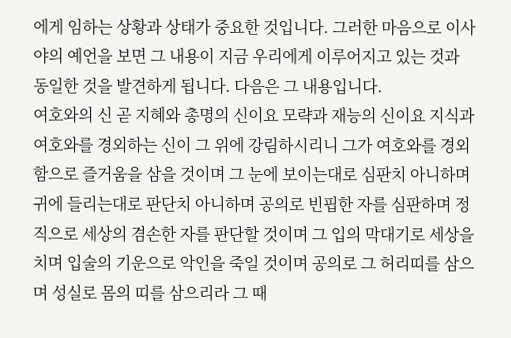에게 임하는 상황과 상태가 중요한 것입니다. 그러한 마음으로 이사야의 예언을 보면 그 내용이 지금 우리에게 이루어지고 있는 것과 동일한 것을 발견하게 됩니다. 다음은 그 내용입니다.
여호와의 신 곧 지혜와 총명의 신이요 모략과 재능의 신이요 지식과 여호와를 경외하는 신이 그 위에 강림하시리니 그가 여호와를 경외함으로 즐거움을 삼을 것이며 그 눈에 보이는대로 심판치 아니하며 귀에 들리는대로 판단치 아니하며 공의로 빈핍한 자를 심판하며 정직으로 세상의 겸손한 자를 판단할 것이며 그 입의 막대기로 세상을 치며 입술의 기운으로 악인을 죽일 것이며 공의로 그 허리띠를 삼으며 성실로 몸의 띠를 삼으리라 그 때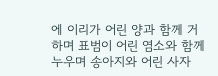에 이리가 어린 양과 함께 거하며 표범이 어린 염소와 함께 누우며 송아지와 어린 사자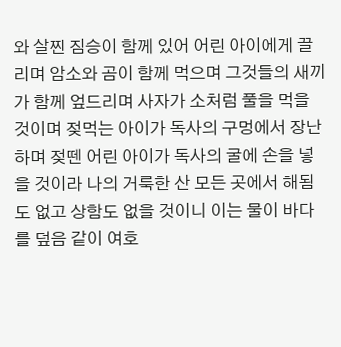와 살찐 짐승이 함께 있어 어린 아이에게 끌리며 암소와 곰이 함께 먹으며 그것들의 새끼가 함께 엎드리며 사자가 소처럼 풀을 먹을 것이며 젖먹는 아이가 독사의 구멍에서 장난하며 젖뗀 어린 아이가 독사의 굴에 손을 넣을 것이라 나의 거룩한 산 모든 곳에서 해됨도 없고 상함도 없을 것이니 이는 물이 바다를 덮음 같이 여호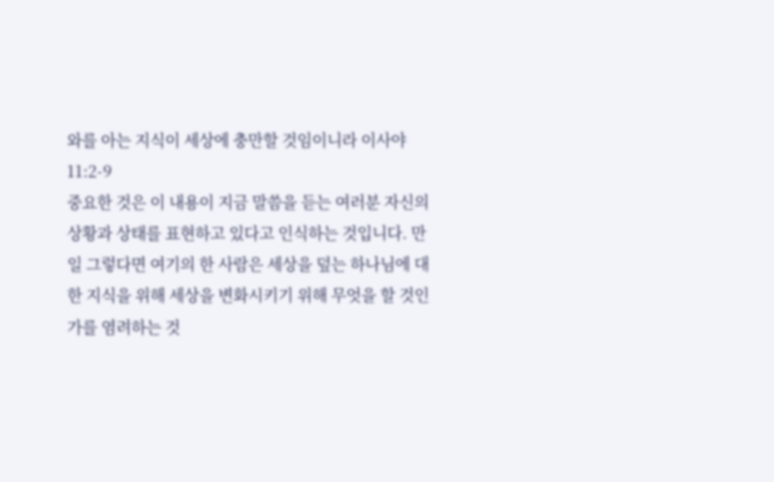와를 아는 지식이 세상에 충만할 것임이니라 이사야 11:2-9
중요한 것은 이 내용이 지금 말씀을 듣는 여러분 자신의 상황과 상태를 표현하고 있다고 인식하는 것입니다. 만일 그렇다면 여기의 한 사람은 세상을 덮는 하나님에 대한 지식을 위해 세상을 변화시키기 위해 무엇을 할 것인가를 염려하는 것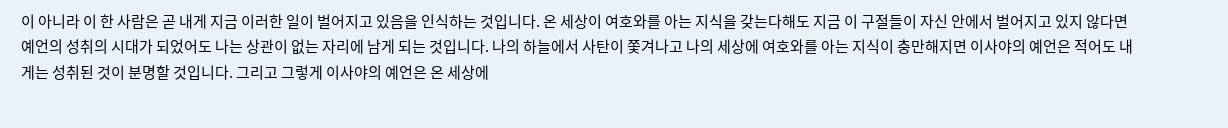이 아니라 이 한 사람은 곧 내게 지금 이러한 일이 벌어지고 있음을 인식하는 것입니다. 온 세상이 여호와를 아는 지식을 갖는다해도 지금 이 구절들이 자신 안에서 벌어지고 있지 않다면 예언의 성취의 시대가 되었어도 나는 상관이 없는 자리에 남게 되는 것입니다. 나의 하늘에서 사탄이 쫓겨나고 나의 세상에 여호와를 아는 지식이 충만해지면 이사야의 예언은 적어도 내게는 성취된 것이 분명할 것입니다. 그리고 그렇게 이사야의 예언은 온 세상에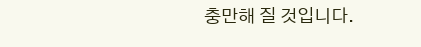충만해 질 것입니다.